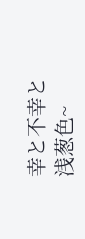幸と不幸と浅葱色~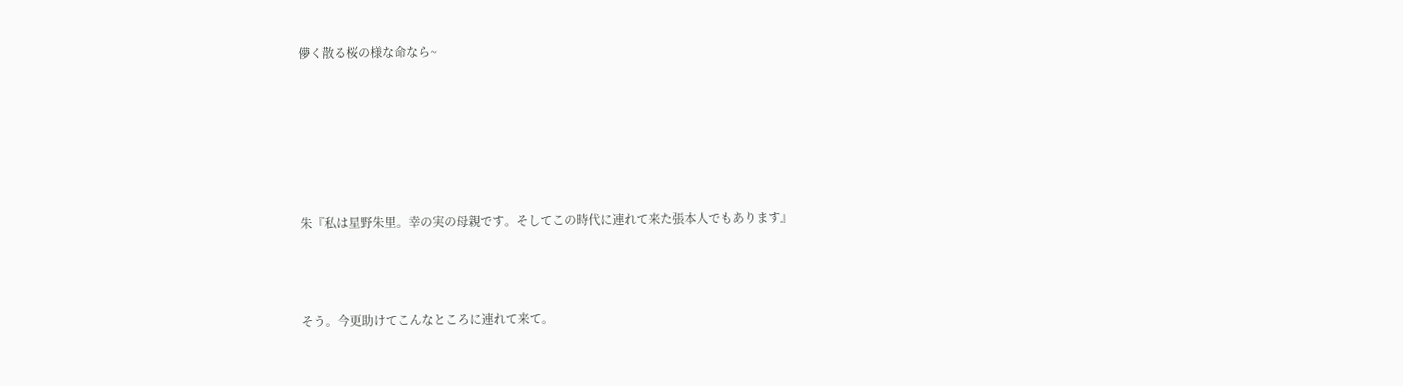儚く散る桜の様な命なら~






朱『私は星野朱里。幸の実の母親です。そしてこの時代に連れて来た張本人でもあります』



そう。今更助けてこんなところに連れて来て。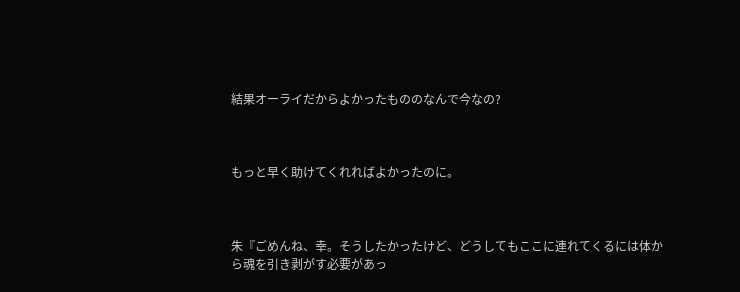結果オーライだからよかったもののなんで今なの?



もっと早く助けてくれればよかったのに。



朱『ごめんね、幸。そうしたかったけど、どうしてもここに連れてくるには体から魂を引き剥がす必要があっ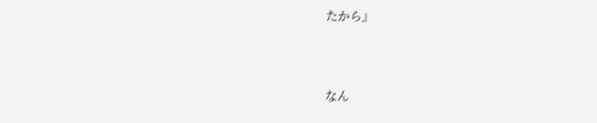たから』



なん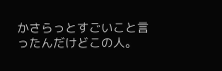かさらっとすごいこと言ったんだけどこの人。